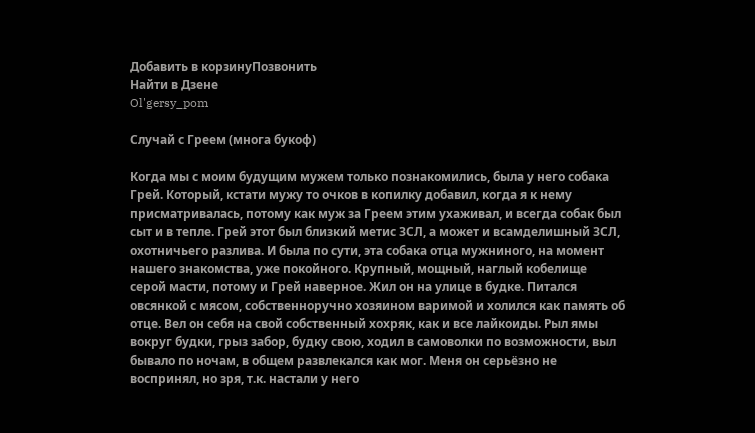Добавить в корзинуПозвонить
Найти в Дзене
Ol'gersy_pom

Случай с Греем (многа букоф)

Когда мы с моим будущим мужем только познакомились, была у него собака Грей. Который, кстати мужу то очков в копилку добавил, когда я к нему присматривалась, потому как муж за Греем этим ухаживал, и всегда собак был сыт и в тепле. Грей этот был близкий метис ЗСЛ, а может и всамделишный ЗСЛ, охотничьего разлива. И была по сути, эта собака отца мужниного, на момент нашего знакомства, уже покойного. Крупный, мощный, наглый кобелище серой масти, потому и Грей наверное. Жил он на улице в будке. Питался овсянкой с мясом, собственноручно хозяином варимой и холился как память об отце. Вел он себя на свой собственный хохряк, как и все лайкоиды. Рыл ямы вокруг будки, грыз забор, будку свою, ходил в самоволки по возможности, выл бывало по ночам, в общем развлекался как мог. Меня он серьёзно не воспринял, но зря, т.к. настали у него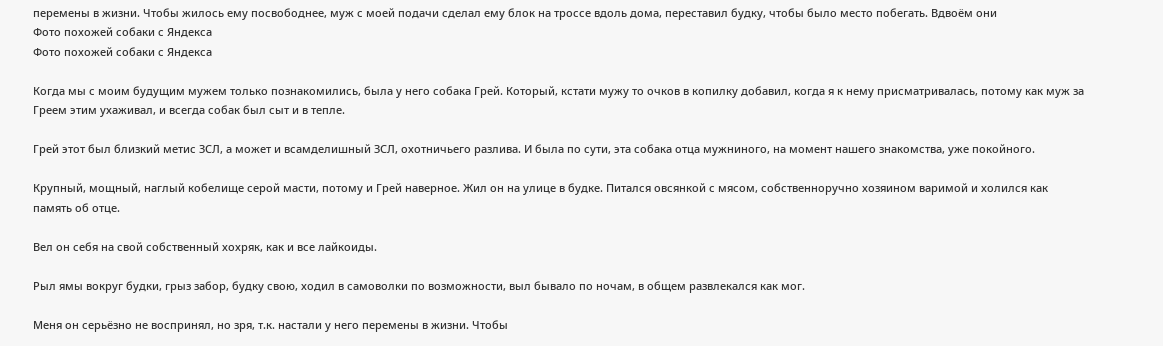перемены в жизни. Чтобы жилось ему посвободнее, муж с моей подачи сделал ему блок на троссе вдоль дома, переставил будку, чтобы было место побегать. Вдвоём они
Фото похожей собаки с Яндекса
Фото похожей собаки с Яндекса

Когда мы с моим будущим мужем только познакомились, была у него собака Грей. Который, кстати мужу то очков в копилку добавил, когда я к нему присматривалась, потому как муж за Греем этим ухаживал, и всегда собак был сыт и в тепле.

Грей этот был близкий метис ЗСЛ, а может и всамделишный ЗСЛ, охотничьего разлива. И была по сути, эта собака отца мужниного, на момент нашего знакомства, уже покойного.

Крупный, мощный, наглый кобелище серой масти, потому и Грей наверное. Жил он на улице в будке. Питался овсянкой с мясом, собственноручно хозяином варимой и холился как память об отце.

Вел он себя на свой собственный хохряк, как и все лайкоиды.

Рыл ямы вокруг будки, грыз забор, будку свою, ходил в самоволки по возможности, выл бывало по ночам, в общем развлекался как мог.

Меня он серьёзно не воспринял, но зря, т.к. настали у него перемены в жизни. Чтобы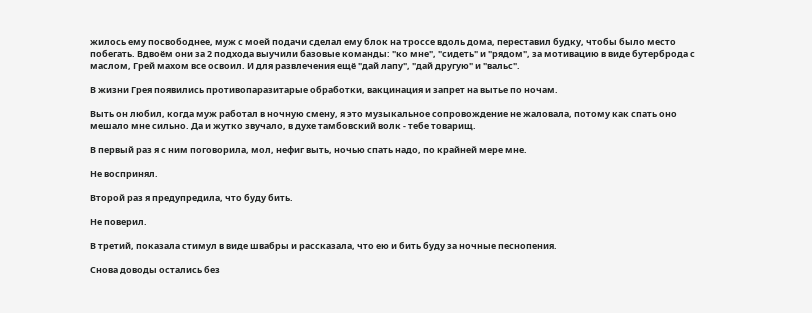жилось ему посвободнее, муж с моей подачи сделал ему блок на троссе вдоль дома, переставил будку, чтобы было место побегать. Вдвоём они за 2 подхода выучили базовые команды: "ко мне", "сидеть" и "рядом", за мотивацию в виде бутерброда с маслом, Грей махом все освоил. И для развлечения ещё "дай лапу", "дай другую" и "вальс".

В жизни Грея появились противопаразитарые обработки, вакцинация и запрет на вытье по ночам.

Выть он любил, когда муж работал в ночную смену, я это музыкальное сопровождение не жаловала, потому как спать оно мешало мне сильно. Да и жутко звучало, в духе тамбовский волк - тебе товарищ.

В первый раз я с ним поговорила, мол, нефиг выть, ночью спать надо, по крайней мере мне.

Не воспринял.

Второй раз я предупредила, что буду бить.

Не поверил.

В третий, показала стимул в виде швабры и рассказала, что ею и бить буду за ночные песнопения.

Снова доводы остались без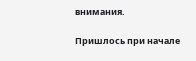внимания.

Пришлось при начале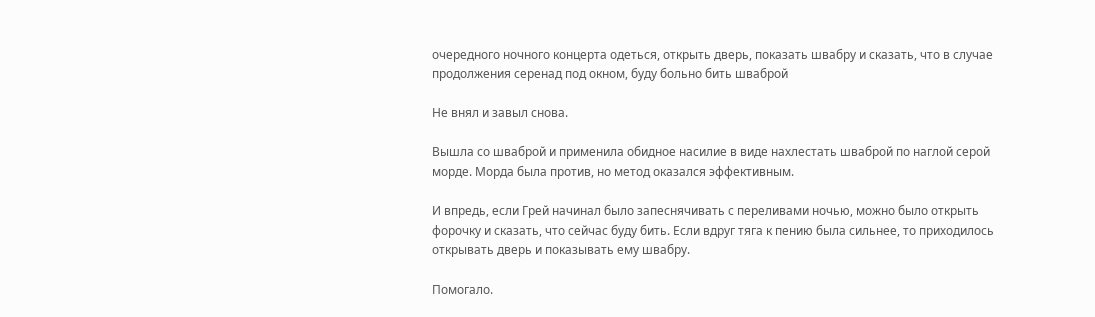очередного ночного концерта одеться, открыть дверь, показать швабру и сказать, что в случае продолжения серенад под окном, буду больно бить шваброй

Не внял и завыл снова.

Вышла со шваброй и применила обидное насилие в виде нахлестать шваброй по наглой серой морде. Морда была против, но метод оказался эффективным.

И впредь, если Грей начинал было запеснячивать с переливами ночью, можно было открыть форочку и сказать, что сейчас буду бить. Если вдруг тяга к пению была сильнее, то приходилось открывать дверь и показывать ему швабру.

Помогало.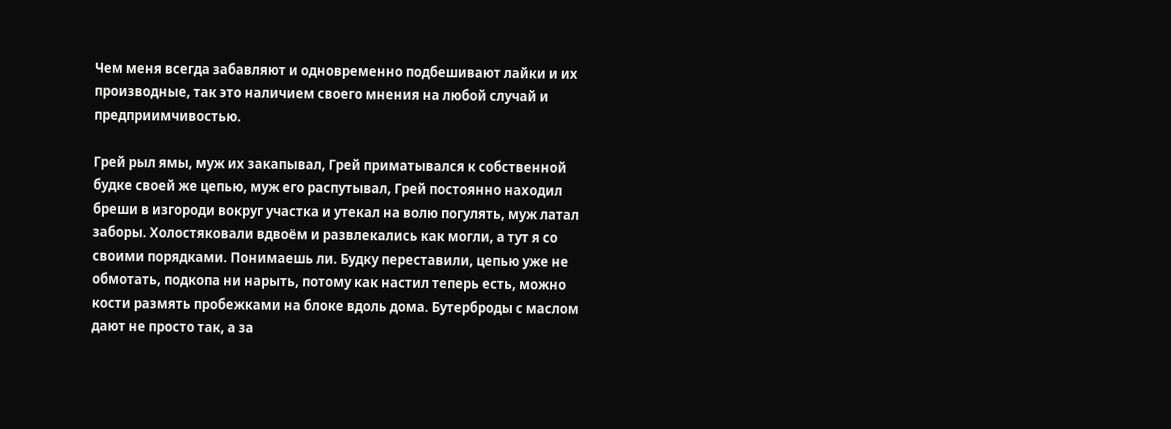Чем меня всегда забавляют и одновременно подбешивают лайки и их производные, так это наличием своего мнения на любой случай и предприимчивостью.

Грей рыл ямы, муж их закапывал, Грей приматывался к собственной будке своей же цепью, муж его распутывал, Грей постоянно находил бреши в изгороди вокруг участка и утекал на волю погулять, муж латал заборы. Холостяковали вдвоём и развлекались как могли, а тут я со своими порядками. Понимаешь ли. Будку переставили, цепью уже не обмотать, подкопа ни нарыть, потому как настил теперь есть, можно кости размять пробежками на блоке вдоль дома. Бутерброды с маслом дают не просто так, а за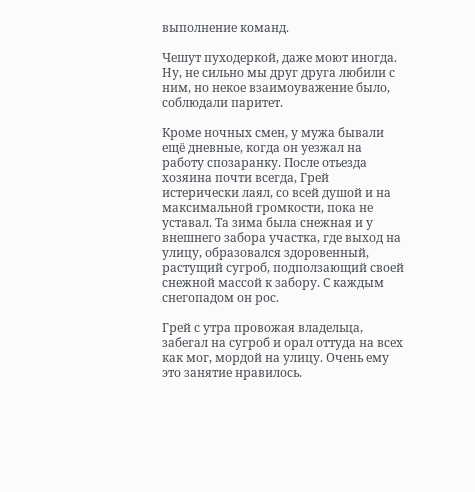выполнение команд.

Чешут пуходеркой, даже моют иногда. Ну, не сильно мы друг друга любили с ним, но некое взаимоуважение было, соблюдали паритет.

Кроме ночных смен, у мужа бывали ещё дневные, когда он уезжал на работу спозаранку. После отьезда хозяина почти всегда, Грей истерически лаял, со всей душой и на максимальной громкости, пока не уставал. Та зима была снежная и у внешнего забора участка, где выход на улицу, образовался здоровенный, растущий сугроб, подползающий своей снежной массой к забору. С каждым снегопадом он рос.

Грей с утра провожая владельца, забегал на сугроб и орал оттуда на всех как мог, мордой на улицу. Очень ему это занятие нравилось.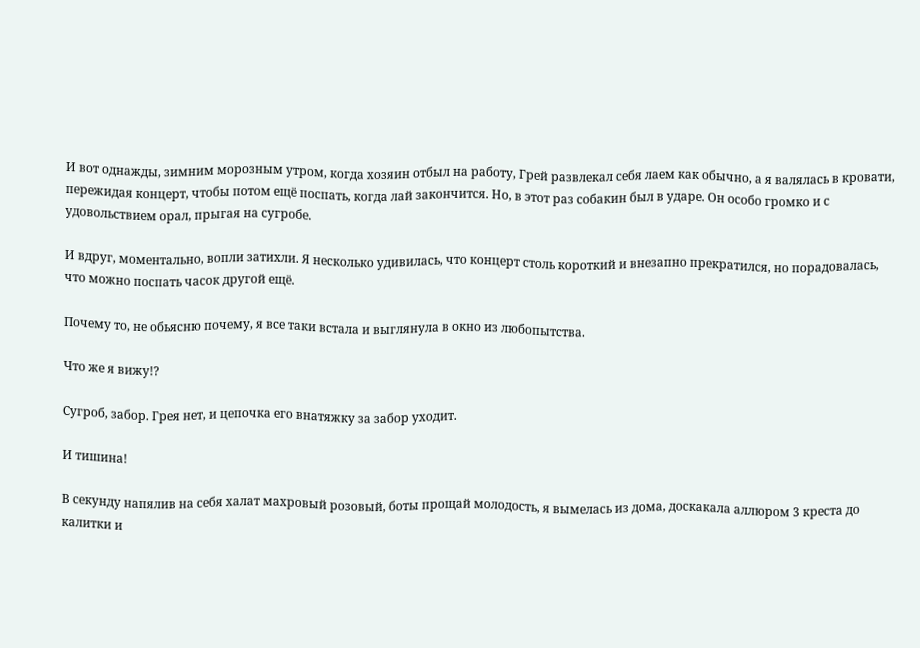И вот однажды, зимним морозным утром, когда хозяин отбыл на работу, Грей развлекал себя лаем как обычно, а я валялась в кровати, пережидая концерт, чтобы потом ещё поспать, когда лай закончится. Но, в этот раз собакин был в ударе. Он особо громко и с удовольствием орал, прыгая на сугробе.

И вдруг, моментально, вопли затихли. Я несколько удивилась, что концерт столь короткий и внезапно прекратился, но порадовалась, что можно поспать часок другой ещё.

Почему то, не обьясню почему, я все таки встала и выглянула в окно из любопытства.

Что же я вижу!?

Сугроб, забор. Грея нет, и цепочка его внатяжку за забор уходит.

И тишина!

В секунду напялив на себя халат махровый розовый, боты прощай молодость, я вымелась из дома, доскакала аллюром 3 креста до калитки и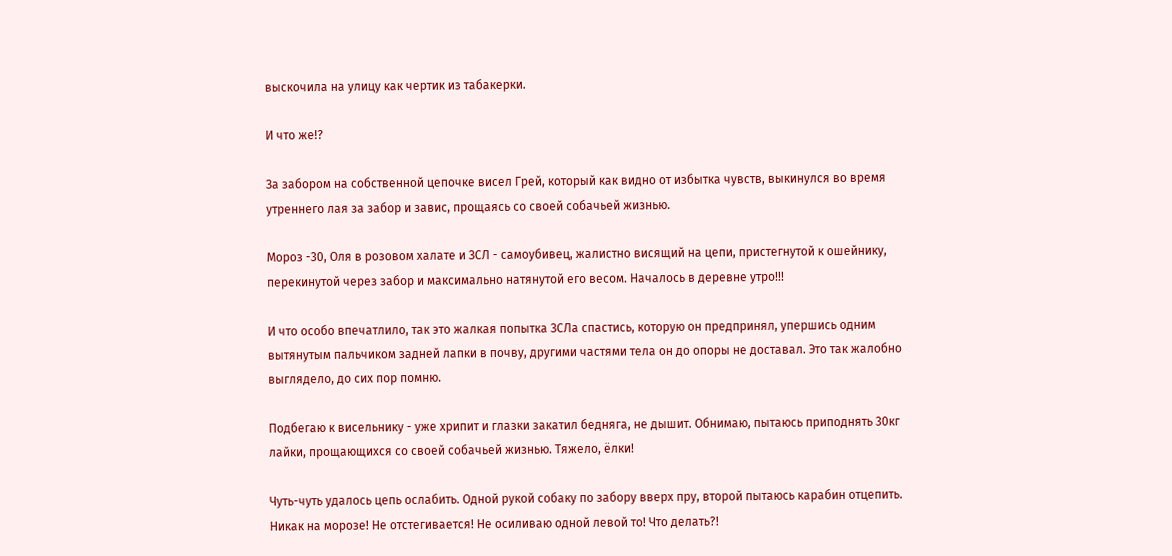выскочила на улицу как чертик из табакерки.

И что же!?

За забором на собственной цепочке висел Грей, который как видно от избытка чувств, выкинулся во время утреннего лая за забор и завис, прощаясь со своей собачьей жизнью.

Мороз -30, Оля в розовом халате и ЗСЛ - самоубивец, жалистно висящий на цепи, пристегнутой к ошейнику, перекинутой через забор и максимально натянутой его весом. Началось в деревне утро!!!

И что особо впечатлило, так это жалкая попытка ЗСЛа спастись, которую он предпринял, упершись одним вытянутым пальчиком задней лапки в почву, другими частями тела он до опоры не доставал. Это так жалобно выглядело, до сих пор помню.

Подбегаю к висельнику - уже хрипит и глазки закатил бедняга, не дышит. Обнимаю, пытаюсь приподнять 30кг лайки, прощающихся со своей собачьей жизнью. Тяжело, ёлки!

Чуть-чуть удалось цепь ослабить. Одной рукой собаку по забору вверх пру, второй пытаюсь карабин отцепить. Никак на морозе! Не отстегивается! Не осиливаю одной левой то! Что делать?!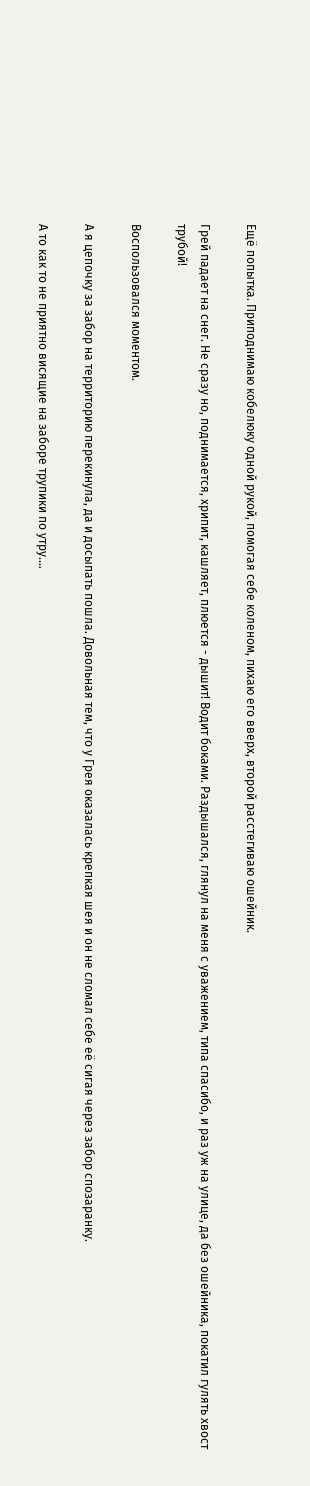Ещё попытка. Приподнимаю кобелюку одной рукой, помогая себе коленом, пихаю его вверх, второй расстегиваю ошейник.

Грей падает на снег. Не сразу но, поднимается, хрипит, кашляет, плюется - дышит! Водит боками. Раздышался, глянул на меня с уважением, типа спасибо, и раз уж на улице, да без ошейника, покатил гулять хвост трубой!

Воспользовался моментом.

А я цепочку за забор на территорию перекинула, да и досыпать пошла. Довольная тем, что у Грея оказалась крепкая шея и он не сломал себе её сигая через забор спозаранку.

А то как то не приятно висящие на заборе трупики по утру....